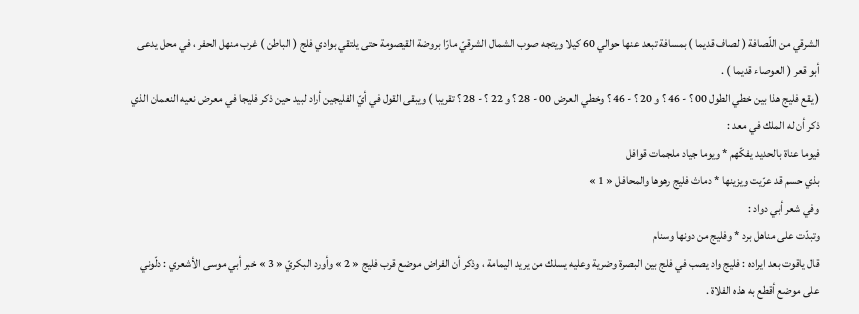الشرقي من اللّصافة ( لصاف قديما ) بمسافة تبعد عنها حوالي 60 كيلا ويتجه صوب الشمال الشرقيّ مارّا بروضة القيصومة حتى يلتقي بوادي فلج ( الباطن ) غرب منهل الحفر ، في محل يدعى أبو قعر ( العوصاء قديما ) .
( يقع فليج هذا بين خطي الطول 00 ؟ - 46 ؟ و 20 ؟ - 46 ؟ وخطي العرض 00 - 28 ؟ و 22 ؟ - 28 ؟ تقريبا ) ويبقى القول في أيّ الفليجين أراد لبيد حين ذكر فليجا في معرض نعيه النعمان الذي ذكر أن له الملك في معد :
فيوما عناة بالحديد يفكّهم * ويوما جياد ملجمات قوافل
بذي حسم قد عرّيت ويزينها * دماث فليج رهوها والمحافل « 1 »
وفي شعر أبي دواد :
وتبدّت على مناهل برد * وفليج من دونها وسنام
قال ياقوت بعد ايراده : فليج واد يصب في فلج بين البصرة وضرية وعليه يسلك من يريد اليمامة ، وذكر أن الفراض موضع قرب فليج « 2 » وأورد البكريّ « 3 » خبر أبي موسى الأشعري : دلّوني على موضع أقطع به هذه الفلاة .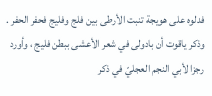فدلوه على هويجة تنبت الأرطى بين فلج وفليج فحفر الحفر .
وذكر ياقوت أن بادولى في شعر الأعشى ببطن فليج ، وأورد رجزا لأبي النجم العجليّ في ذكر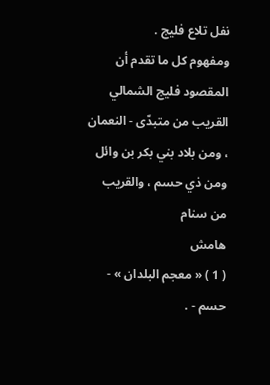نفل تلاع فليج .
ومفهوم كل ما تقدم أن المقصود فليج الشمالي القريب من متبدّى - النعمان ، ومن بلاد بني بكر بن وائل ومن ذي حسم ، والقريب من سنام
هامش
( 1 ) « معجم البلدان » - حسم - .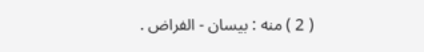( 2 ) منه : بيسان - الفراض .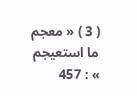( 3 ) « معجم ما استعيجم » : 457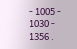- 1005 - 1030 - 1356 .